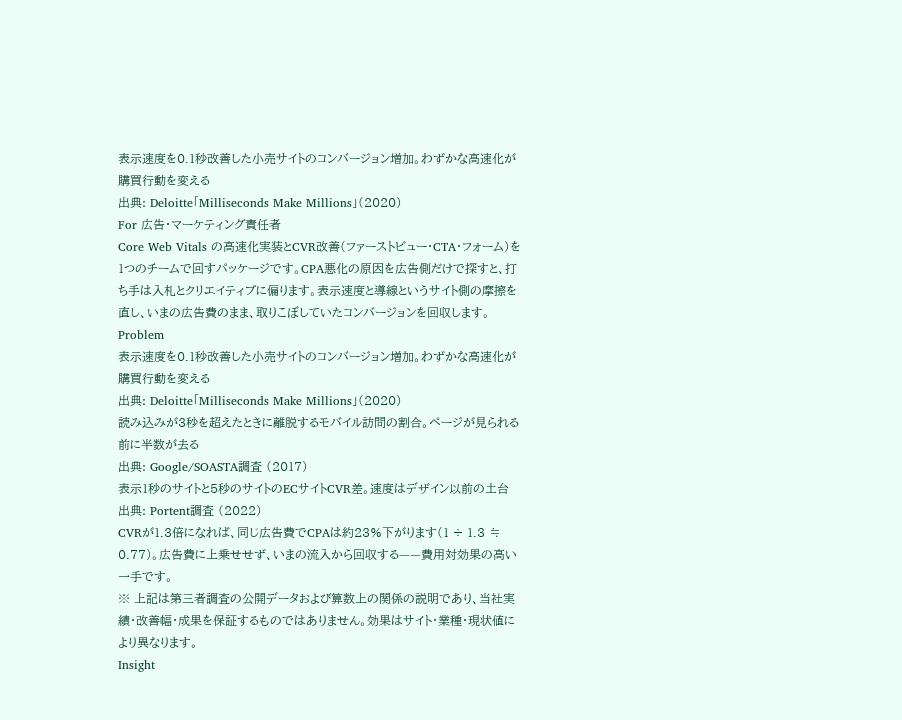表示速度を0.1秒改善した小売サイトのコンバージョン増加。わずかな高速化が購買行動を変える
出典: Deloitte「Milliseconds Make Millions」(2020)
For 広告・マーケティング責任者
Core Web Vitals の高速化実装とCVR改善(ファーストビュー・CTA・フォーム)を1つのチームで回すパッケージです。CPA悪化の原因を広告側だけで探すと、打ち手は入札とクリエイティブに偏ります。表示速度と導線というサイト側の摩擦を直し、いまの広告費のまま、取りこぼしていたコンバージョンを回収します。
Problem
表示速度を0.1秒改善した小売サイトのコンバージョン増加。わずかな高速化が購買行動を変える
出典: Deloitte「Milliseconds Make Millions」(2020)
読み込みが3秒を超えたときに離脱するモバイル訪問の割合。ページが見られる前に半数が去る
出典: Google/SOASTA調査 (2017)
表示1秒のサイトと5秒のサイトのECサイトCVR差。速度はデザイン以前の土台
出典: Portent調査 (2022)
CVRが1.3倍になれば、同じ広告費でCPAは約23%下がります(1 ÷ 1.3 ≒ 0.77)。広告費に上乗せせず、いまの流入から回収する——費用対効果の高い一手です。
※ 上記は第三者調査の公開データおよび算数上の関係の説明であり、当社実績・改善幅・成果を保証するものではありません。効果はサイト・業種・現状値により異なります。
Insight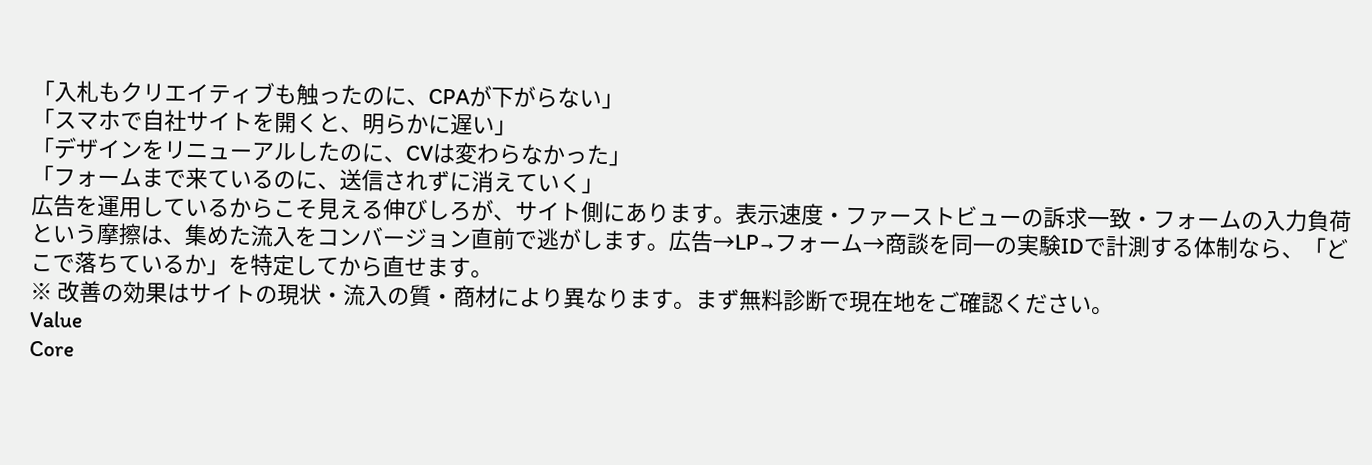「入札もクリエイティブも触ったのに、CPAが下がらない」
「スマホで自社サイトを開くと、明らかに遅い」
「デザインをリニューアルしたのに、CVは変わらなかった」
「フォームまで来ているのに、送信されずに消えていく」
広告を運用しているからこそ見える伸びしろが、サイト側にあります。表示速度・ファーストビューの訴求一致・フォームの入力負荷という摩擦は、集めた流入をコンバージョン直前で逃がします。広告→LP→フォーム→商談を同一の実験IDで計測する体制なら、「どこで落ちているか」を特定してから直せます。
※ 改善の効果はサイトの現状・流入の質・商材により異なります。まず無料診断で現在地をご確認ください。
Value
Core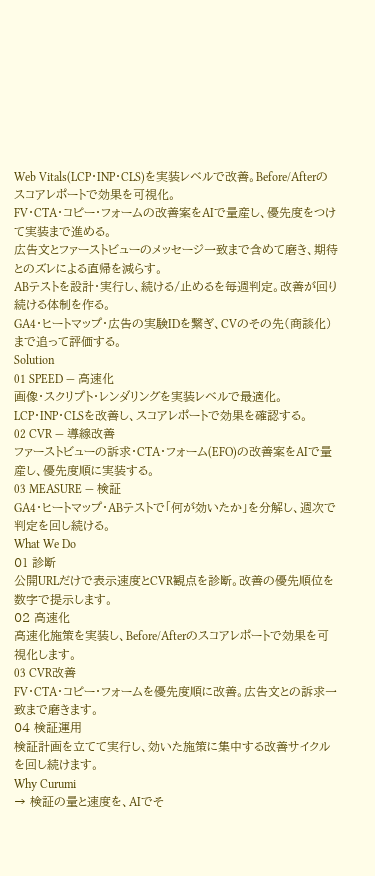Web Vitals(LCP・INP・CLS)を実装レベルで改善。Before/Afterのスコアレポートで効果を可視化。
FV・CTA・コピー・フォームの改善案をAIで量産し、優先度をつけて実装まで進める。
広告文とファーストビューのメッセージ一致まで含めて磨き、期待とのズレによる直帰を減らす。
ABテストを設計・実行し、続ける/止めるを毎週判定。改善が回り続ける体制を作る。
GA4・ヒートマップ・広告の実験IDを繋ぎ、CVのその先(商談化)まで追って評価する。
Solution
01 SPEED — 高速化
画像・スクリプト・レンダリングを実装レベルで最適化。LCP・INP・CLSを改善し、スコアレポートで効果を確認する。
02 CVR — 導線改善
ファーストビューの訴求・CTA・フォーム(EFO)の改善案をAIで量産し、優先度順に実装する。
03 MEASURE — 検証
GA4・ヒートマップ・ABテストで「何が効いたか」を分解し、週次で判定を回し続ける。
What We Do
01 診断
公開URLだけで表示速度とCVR観点を診断。改善の優先順位を数字で提示します。
02 高速化
高速化施策を実装し、Before/Afterのスコアレポートで効果を可視化します。
03 CVR改善
FV・CTA・コピー・フォームを優先度順に改善。広告文との訴求一致まで磨きます。
04 検証運用
検証計画を立てて実行し、効いた施策に集中する改善サイクルを回し続けます。
Why Curumi
→ 検証の量と速度を、AIでそ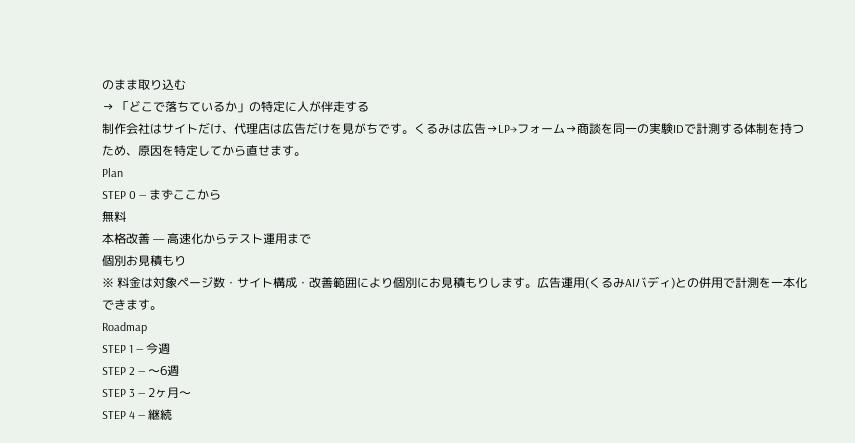のまま取り込む
→ 「どこで落ちているか」の特定に人が伴走する
制作会社はサイトだけ、代理店は広告だけを見がちです。くるみは広告→LP→フォーム→商談を同一の実験IDで計測する体制を持つため、原因を特定してから直せます。
Plan
STEP 0 — まずここから
無料
本格改善 — 高速化からテスト運用まで
個別お見積もり
※ 料金は対象ページ数・サイト構成・改善範囲により個別にお見積もりします。広告運用(くるみAIバディ)との併用で計測を一本化できます。
Roadmap
STEP 1 — 今週
STEP 2 — 〜6週
STEP 3 — 2ヶ月〜
STEP 4 — 継続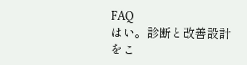FAQ
はい。診断と改善設計をこ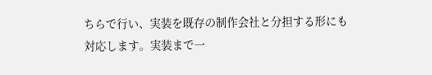ちらで行い、実装を既存の制作会社と分担する形にも対応します。実装まで一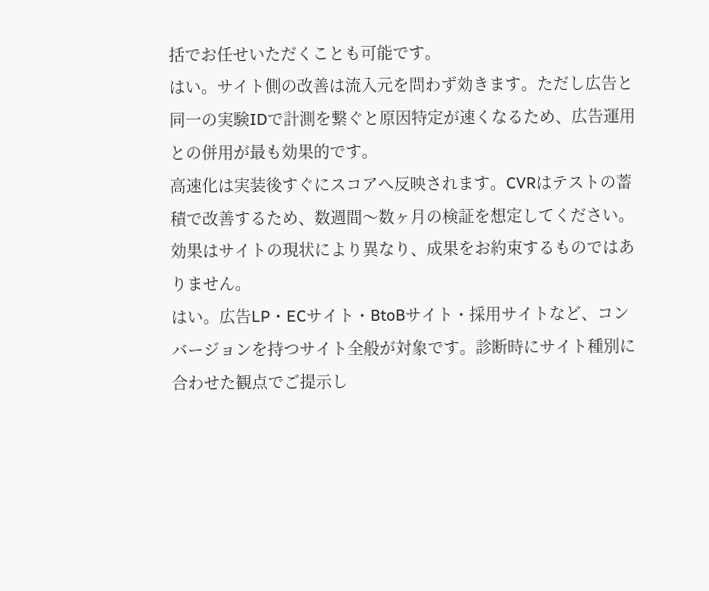括でお任せいただくことも可能です。
はい。サイト側の改善は流入元を問わず効きます。ただし広告と同一の実験IDで計測を繋ぐと原因特定が速くなるため、広告運用との併用が最も効果的です。
高速化は実装後すぐにスコアへ反映されます。CVRはテストの蓄積で改善するため、数週間〜数ヶ月の検証を想定してください。効果はサイトの現状により異なり、成果をお約束するものではありません。
はい。広告LP・ECサイト・BtoBサイト・採用サイトなど、コンバージョンを持つサイト全般が対象です。診断時にサイト種別に合わせた観点でご提示し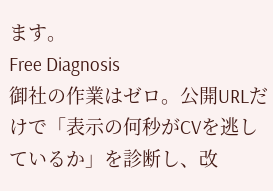ます。
Free Diagnosis
御社の作業はゼロ。公開URLだけで「表示の何秒がCVを逃しているか」を診断し、改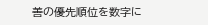善の優先順位を数字に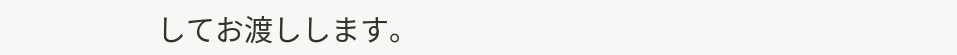してお渡しします。